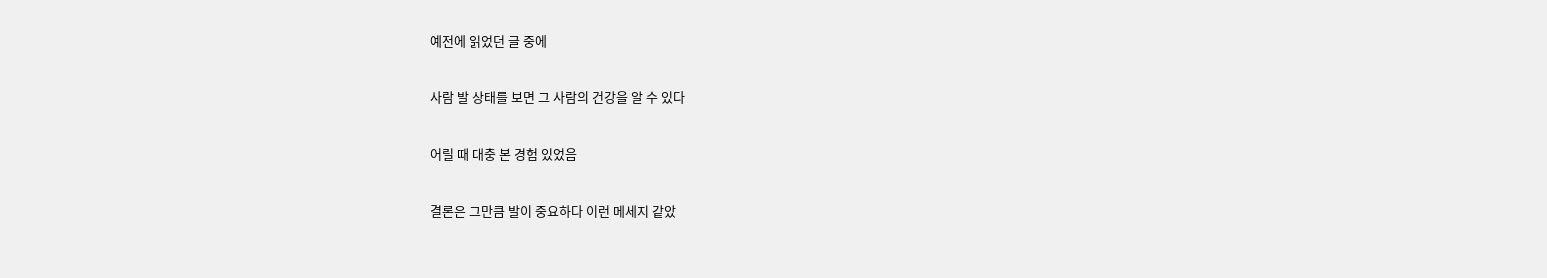예전에 읽었던 글 중에


사람 발 상태를 보면 그 사람의 건강을 알 수 있다


어릴 때 대충 본 경험 있었음


결론은 그만큼 발이 중요하다 이런 메세지 같았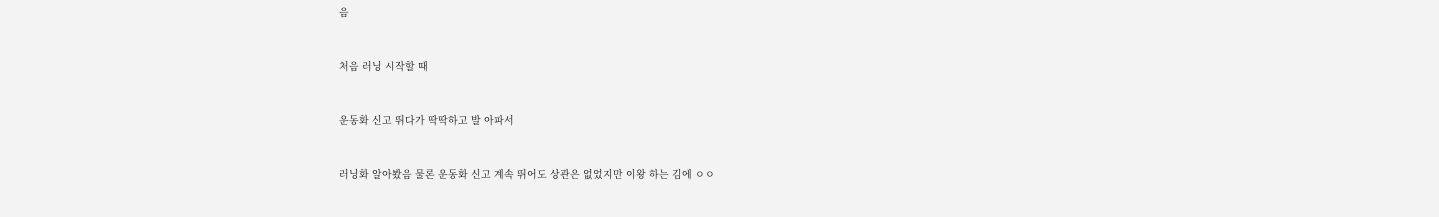음


처음 러닝 시작할 때


운동화 신고 뛰다가 딱딱하고 발 아파서


러닝화 알아봤음 물론 운동화 신고 계속 뛰어도 상관은 없었지만 이왕 하는 김에 ㅇㅇ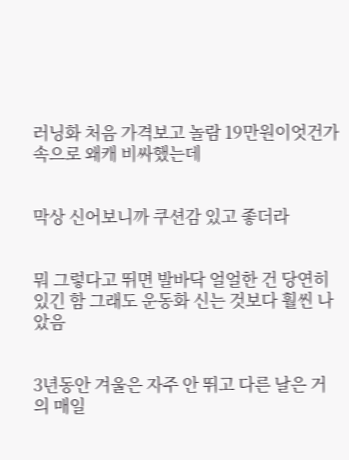러닝화 처음 가격보고 놀람 19만원이엇건가 속으로 왜캐 비싸했는데


막상 신어보니까 쿠션감 있고 좋더라


뭐 그렇다고 뛰면 발바닥 얼얼한 건 당연히 있긴 함 그래도 운동화 신는 것보다 훨씬 나았음


3년동안 겨울은 자주 안 뛰고 다른 날은 거의 매일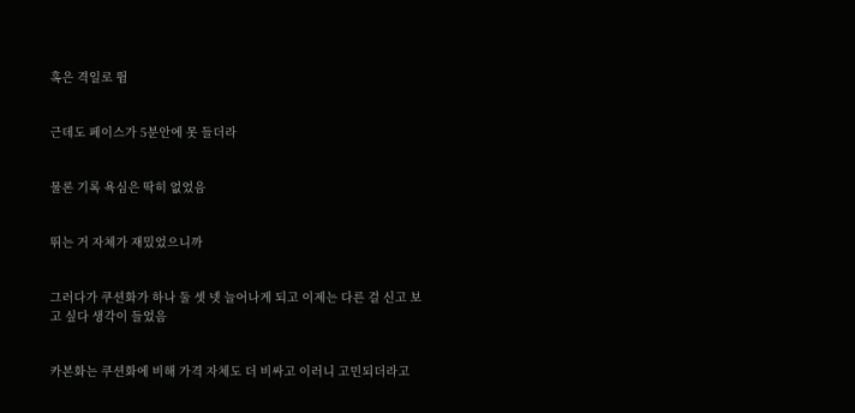혹은 격일로 뜀


근데도 페이스가 5분안에 못 들더라


물론 기록 욕심은 딱히 없었음


뛰는 거 자체가 재밌었으니까


그러다가 쿠션화가 하나 둘 셋 넷 늘어나게 되고 이제는 다른 걸 신고 보고 싶다 생각이 들었음


카본화는 쿠션화에 비해 가격 자체도 더 비싸고 이러니 고민되더라고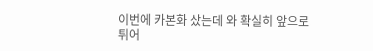이번에 카본화 샀는데 와 확실히 앞으로 튀어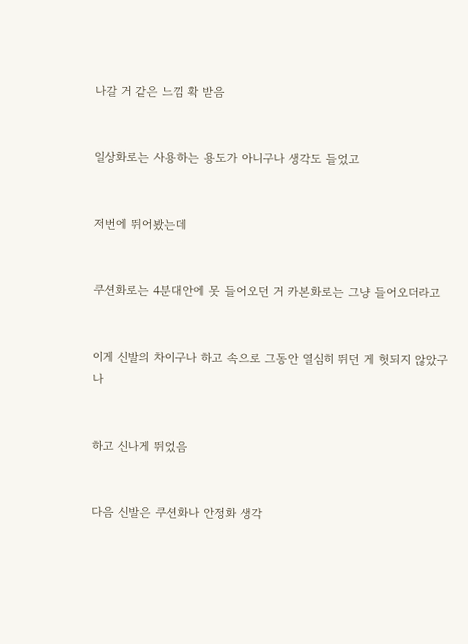나갈 거 같은 느낌 확 받음


일상화로는 사용하는 용도가 아니구나 생각도 들었고


저번에 뛰어봤는데


쿠션화로는 4분대안에 못 들어오던 거 카본화로는 그냥 들어오더라고


이게 신발의 차이구나 하고 속으로 그동안 열심히 뛰던 게 헛되지 않았구나


하고 신나게 뛰었음


다음 신발은 쿠션화나 안정화 생각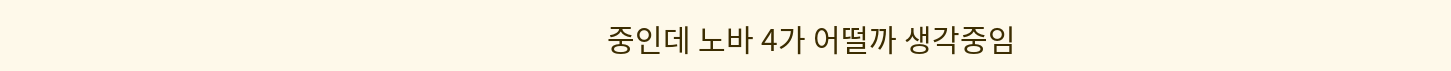중인데 노바 4가 어떨까 생각중임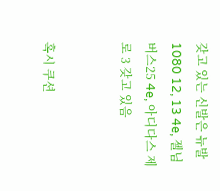갖고 있는 신발은 뉴발 1080 12, 13 4e, 젤님버스25 4e, 아디다스 제로 3 갖고 있음


혹시 쿠션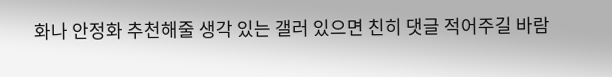화나 안정화 추천해줄 생각 있는 갤러 있으면 친히 댓글 적어주길 바람